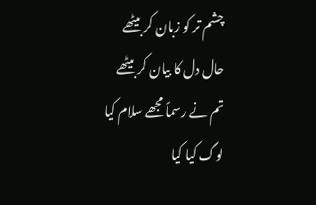چشم تر کو زبان کر بیٹھے
حال دل کا بیان کر بیٹھے
تم نے رسماً مجھے سلام کیا
لوگ کیا کیا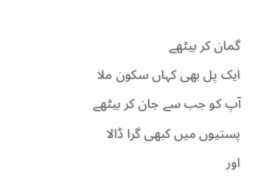گمان کر بیٹھے
ایک پل بھی کہاں سکون ملا
آپ کو جب سے جان کر بیٹھے
پستیوں میں کبھی گرا ڈالا
اور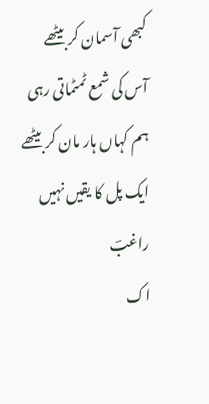کبھی آسمان کر بیٹھے
آس کی شمع ٹمٹماتی رہی
ہم کہاں ہار مان کر بیٹھے
ایک پل کا یقیں نہیں راغبؔ
اک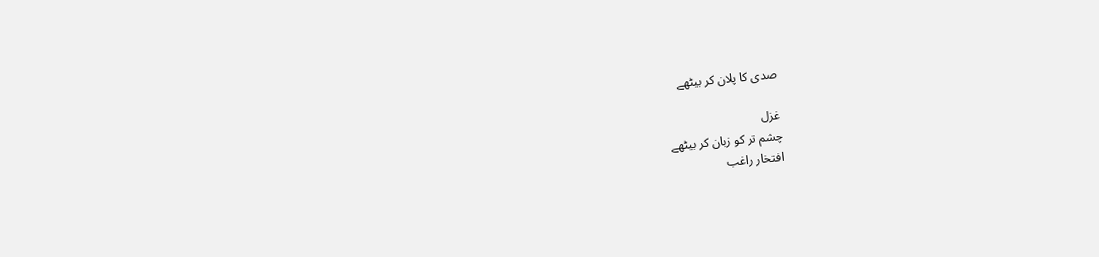صدی کا پلان کر بیٹھے

غزل
چشم تر کو زبان کر بیٹھے
افتخار راغب